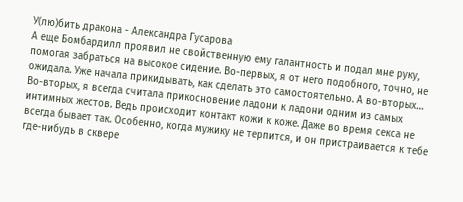У(лю)бить дракона - Александра Гусарова
А еще Бомбардилл проявил не свойственную ему галантность и подал мне руку, помогая забраться на высокое сидение. Во-первых, я от него подобного, точно, не ожидала. Уже начала прикидывать, как сделать это самостоятельно. А во-вторых…
Во-вторых, я всегда считала прикосновение ладони к ладони одним из самых интимных жестов. Ведь происходит контакт кожи к коже. Даже во время секса не всегда бывает так. Особенно, когда мужику не терпится, и он пристраивается к тебе где-нибудь в сквере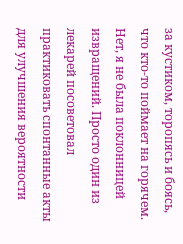за кустиком, торопясь и боясь, что кто-то поймает на горячем.
Нет, я не была поклонницей извращений. Просто один из лекарей посоветовал практиковать спонтанные акты для улучшения вероятности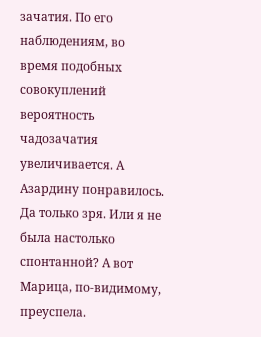зачатия. По его наблюдениям, во время подобных совокуплений вероятность чадозачатия увеличивается. А Азардину понравилось. Да только зря. Или я не была настолько спонтанной? А вот Марица, по-видимому, преуспела.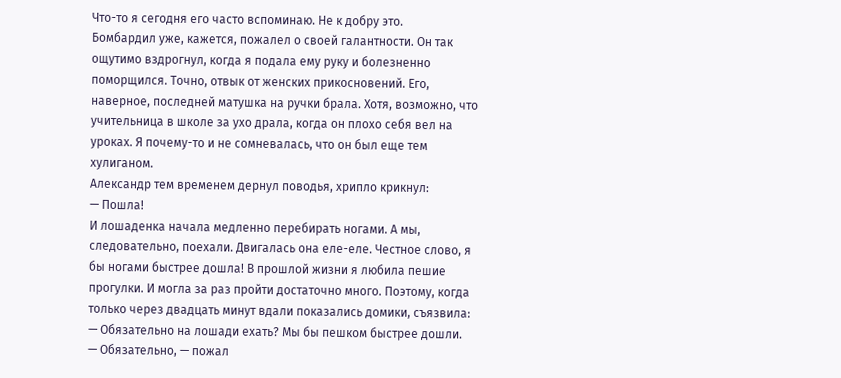Что-то я сегодня его часто вспоминаю. Не к добру это.
Бомбардил уже, кажется, пожалел о своей галантности. Он так ощутимо вздрогнул, когда я подала ему руку и болезненно поморщился. Точно, отвык от женских прикосновений. Его, наверное, последней матушка на ручки брала. Хотя, возможно, что учительница в школе за ухо драла, когда он плохо себя вел на уроках. Я почему-то и не сомневалась, что он был еще тем хулиганом.
Александр тем временем дернул поводья, хрипло крикнул:
— Пошла!
И лошаденка начала медленно перебирать ногами. А мы, следовательно, поехали. Двигалась она еле-еле. Честное слово, я бы ногами быстрее дошла! В прошлой жизни я любила пешие прогулки. И могла за раз пройти достаточно много. Поэтому, когда только через двадцать минут вдали показались домики, съязвила:
— Обязательно на лошади ехать? Мы бы пешком быстрее дошли.
— Обязательно, — пожал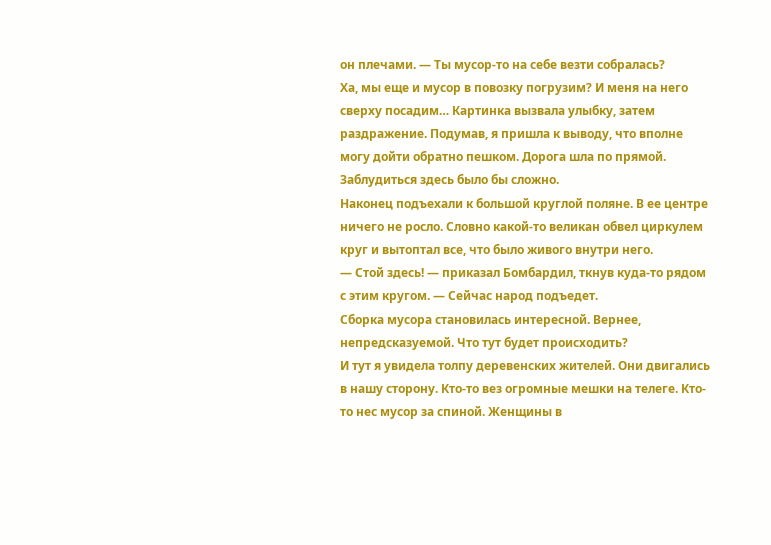он плечами. — Ты мусор-то на себе везти собралась?
Ха, мы еще и мусор в повозку погрузим? И меня на него сверху посадим… Картинка вызвала улыбку, затем раздражение. Подумав, я пришла к выводу, что вполне могу дойти обратно пешком. Дорога шла по прямой. Заблудиться здесь было бы сложно.
Наконец подъехали к большой круглой поляне. В ее центре ничего не росло. Словно какой-то великан обвел циркулем круг и вытоптал все, что было живого внутри него.
— Стой здесь! — приказал Бомбардил, ткнув куда-то рядом с этим кругом. — Сейчас народ подъедет.
Сборка мусора становилась интересной. Вернее, непредсказуемой. Что тут будет происходить?
И тут я увидела толпу деревенских жителей. Они двигались в нашу сторону. Кто-то вез огромные мешки на телеге. Кто-то нес мусор за спиной. Женщины в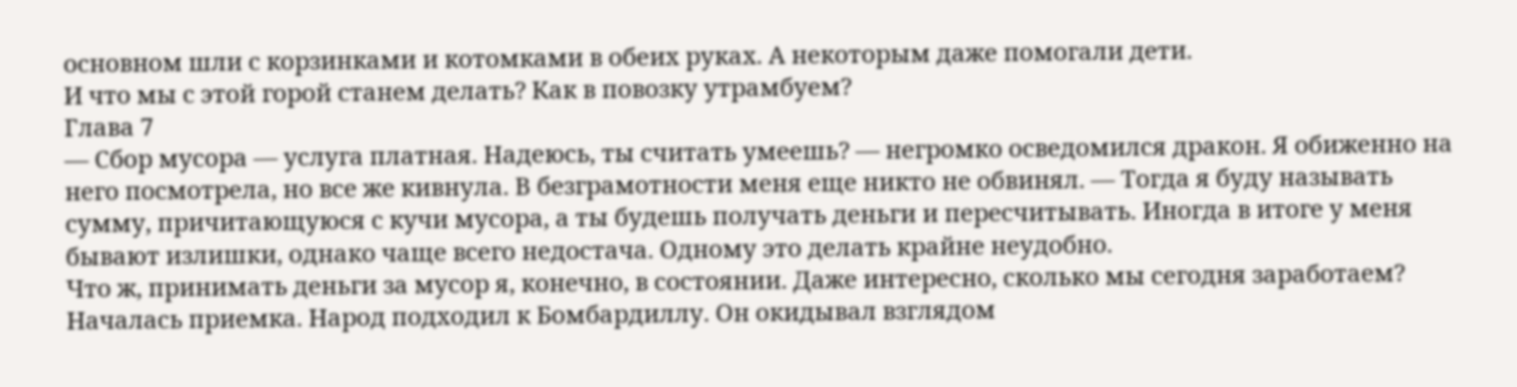основном шли с корзинками и котомками в обеих руках. А некоторым даже помогали дети.
И что мы с этой горой станем делать? Как в повозку утрамбуем?
Глава 7
— Сбор мусора — услуга платная. Надеюсь, ты считать умеешь? — негромко осведомился дракон. Я обиженно на него посмотрела, но все же кивнула. В безграмотности меня еще никто не обвинял. — Тогда я буду называть сумму, причитающуюся с кучи мусора, а ты будешь получать деньги и пересчитывать. Иногда в итоге у меня бывают излишки, однако чаще всего недостача. Одному это делать крайне неудобно.
Что ж, принимать деньги за мусор я, конечно, в состоянии. Даже интересно, сколько мы сегодня заработаем?
Началась приемка. Народ подходил к Бомбардиллу. Он окидывал взглядом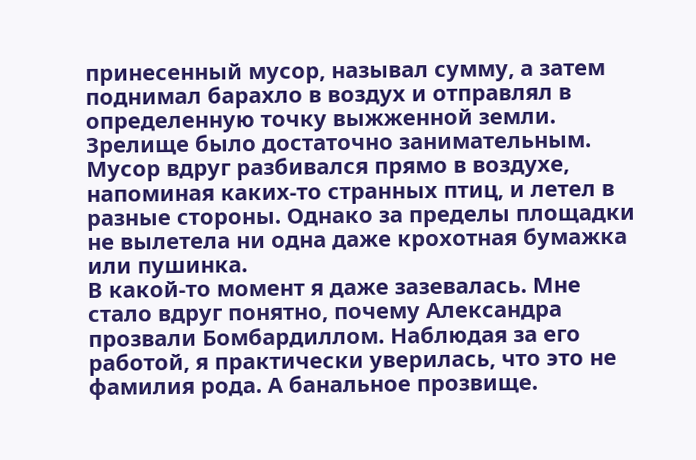принесенный мусор, называл сумму, а затем поднимал барахло в воздух и отправлял в определенную точку выжженной земли.
Зрелище было достаточно занимательным. Мусор вдруг разбивался прямо в воздухе, напоминая каких-то странных птиц, и летел в разные стороны. Однако за пределы площадки не вылетела ни одна даже крохотная бумажка или пушинка.
В какой-то момент я даже зазевалась. Мне стало вдруг понятно, почему Александра прозвали Бомбардиллом. Наблюдая за его работой, я практически уверилась, что это не фамилия рода. А банальное прозвище.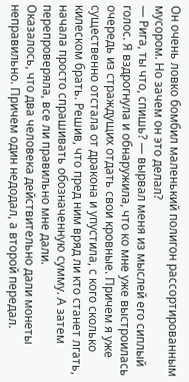Он очень ловко бомбил маленький полигон рассортированным мусором. Но зачем он это делал?
— Рига, ты что, спишь? — вырвал меня из мыслей его сиплый голос. Я вздрогнула и обнаружила, что ко мне уже выстроилась очередь из страждущих отдать свои кровные. Причем я уже существенно отстала от дракона и упустила, с кого сколько килеском брать. Решив, что пред ним вряд ли кто станет лгать, начала просто спрашивать обозначенную сумму. А затем перепроверяла, все ли правильно мне дали.
Оказалось, что два человека действительно дали монеты неправильно. Причем один недодал, а второй передал.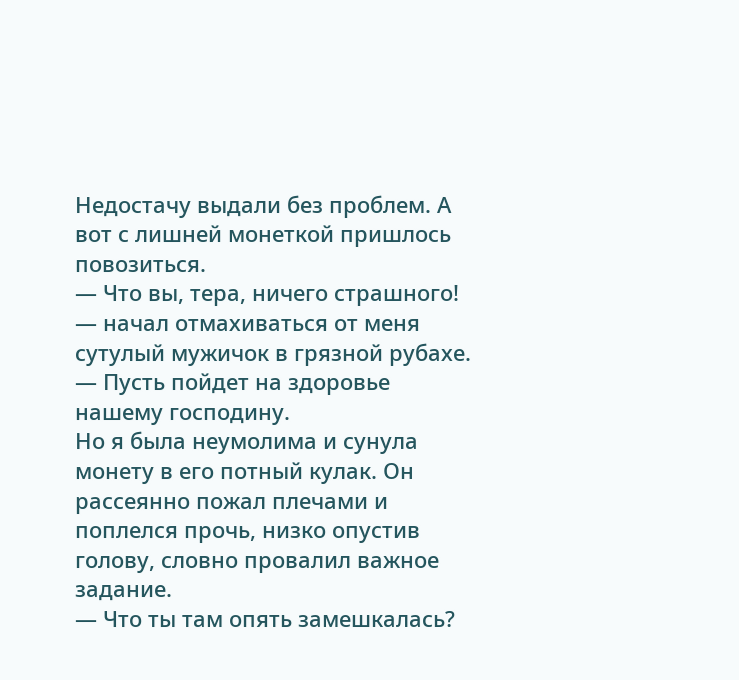Недостачу выдали без проблем. А вот с лишней монеткой пришлось повозиться.
— Что вы, тера, ничего страшного! — начал отмахиваться от меня сутулый мужичок в грязной рубахе. — Пусть пойдет на здоровье нашему господину.
Но я была неумолима и сунула монету в его потный кулак. Он рассеянно пожал плечами и поплелся прочь, низко опустив голову, словно провалил важное задание.
— Что ты там опять замешкалась?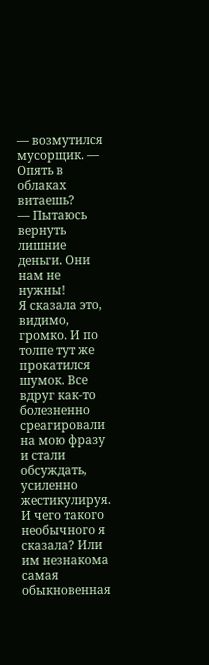— возмутился мусорщик. — Опять в облаках витаешь?
— Пытаюсь вернуть лишние деньги. Они нам не нужны!
Я сказала это, видимо, громко. И по толпе тут же прокатился шумок. Все вдруг как-то болезненно среагировали на мою фразу и стали обсуждать, усиленно жестикулируя. И чего такого необычного я сказала? Или им незнакома самая обыкновенная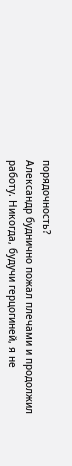порядочность?
Александр буднично пожал плечами и продолжил работу. Никогда, будучи герцогиней, я не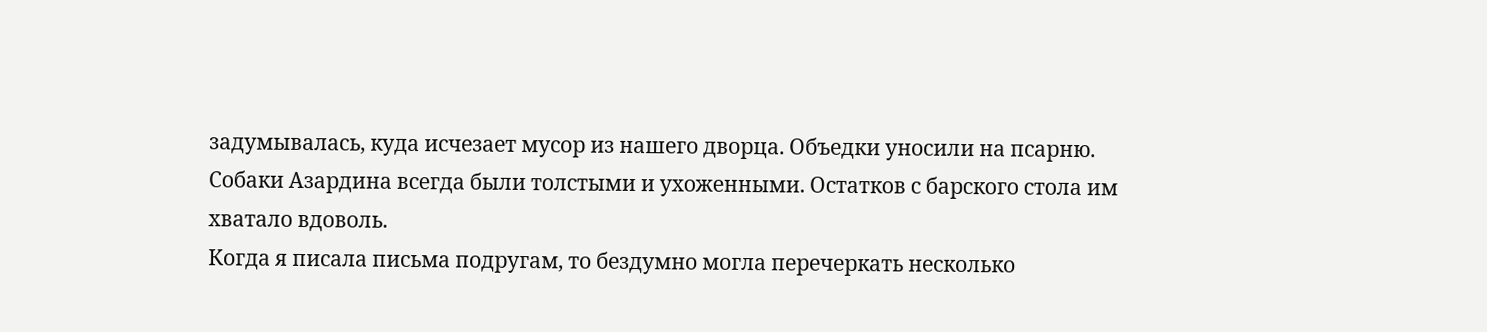задумывалась, куда исчезает мусор из нашего дворца. Объедки уносили на псарню. Собаки Азардина всегда были толстыми и ухоженными. Остатков с барского стола им хватало вдоволь.
Когда я писала письма подругам, то бездумно могла перечеркать несколько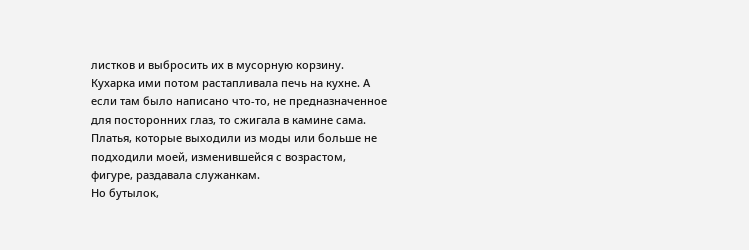листков и выбросить их в мусорную корзину. Кухарка ими потом растапливала печь на кухне. А если там было написано что-то, не предназначенное для посторонних глаз, то сжигала в камине сама.
Платья, которые выходили из моды или больше не подходили моей, изменившейся с возрастом, фигуре, раздавала служанкам.
Но бутылок,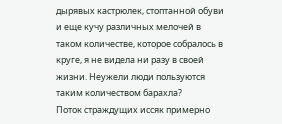дырявых кастрюлек, стоптанной обуви и еще кучу различных мелочей в таком количестве, которое собралось в круге, я не видела ни разу в своей жизни. Неужели люди пользуются таким количеством барахла?
Поток страждущих иссяк примерно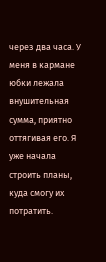через два часа. У меня в кармане юбки лежала внушительная сумма, приятно оттягивая его. Я уже начала строить планы, куда смогу их потратить.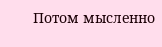Потом мысленно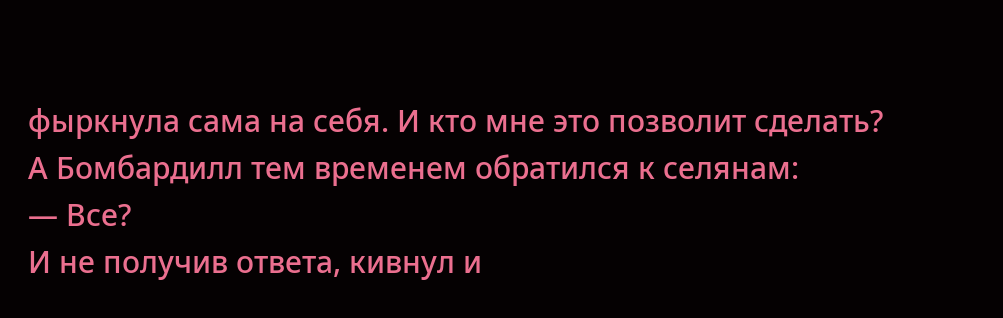фыркнула сама на себя. И кто мне это позволит сделать?
А Бомбардилл тем временем обратился к селянам:
— Все?
И не получив ответа, кивнул и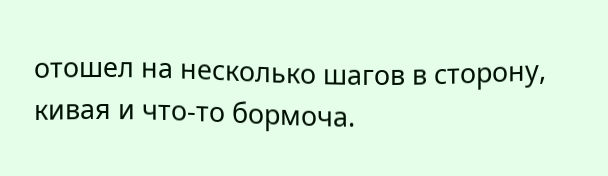отошел на несколько шагов в сторону, кивая и что-то бормоча.